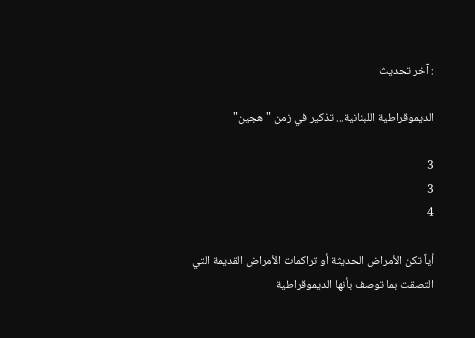: آخر تحديث

الديموقراطية اللبنانية... تذكير في زمن "هجين"

3
3
4

أياً تكن الأمراض الحديثة أو تراكمات الأمراض القديمة التي التصقت بما توصف بأنها الديموقراطية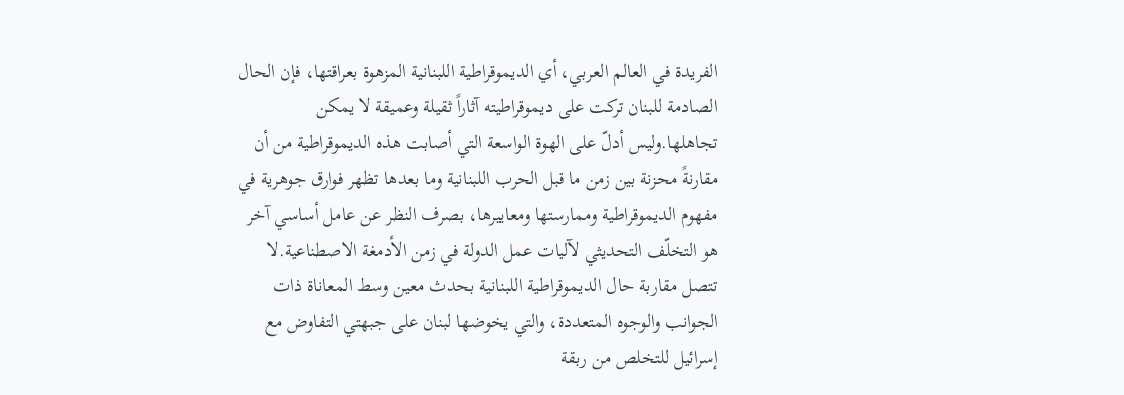الفريدة في العالم العربي، أي الديموقراطية اللبنانية المزهوة بعراقتها، فإن الحال الصادمة للبنان تركت على ديموقراطيته آثاراً ثقيلة وعميقة لا يمكن تجاهلها.وليس أدلّ على الهوة الواسعة التي أصابت هذه الديموقراطية من أن مقارنةً محزنة بين زمن ما قبل الحرب اللبنانية وما بعدها تظهر فوارق جوهرية في مفهوم الديموقراطية وممارستها ومعاييرها، بصرف النظر عن عامل أساسي آخر هو التخلّف التحديثي لآليات عمل الدولة في زمن الأدمغة الاصطناعية.لا تتصل مقاربة حال الديموقراطية اللبنانية بحدث معين وسط المعاناة ذات الجوانب والوجوه المتعددة، والتي يخوضها لبنان على جبهتي التفاوض مع إسرائيل للتخلص من ربقة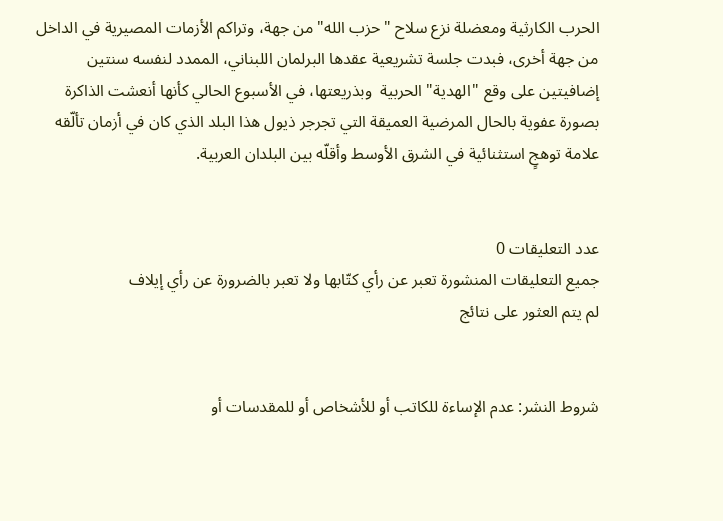الحرب الكارثية ومعضلة نزع سلاح "حزب الله" من جهة، وتراكم الأزمات المصيرية في الداخل من جهة أخرى، فبدت جلسة تشريعية عقدها البرلمان اللبناني، الممدد لنفسه سنتين إضافيتين على وقع "الهدية" الحربية  وبذريعتها، في الأسبوع الحالي كأنها أنعشت الذاكرة بصورة عفوية بالحال المرضية العميقة التي تجرجر ذيول هذا البلد الذي كان في أزمان تألّقه علامة توهجٍ استثنائية في الشرق الأوسط وأقلّه بين البلدان العربية.


عدد التعليقات 0
جميع التعليقات المنشورة تعبر عن رأي كتّابها ولا تعبر بالضرورة عن رأي إيلاف
لم يتم العثور على نتائج


شروط النشر: عدم الإساءة للكاتب أو للأشخاص أو للمقدسات أو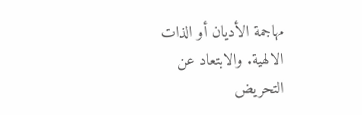مهاجمة الأديان أو الذات الالهية. والابتعاد عن التحريض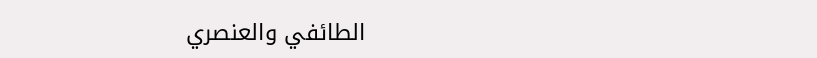الطائفي والعنصري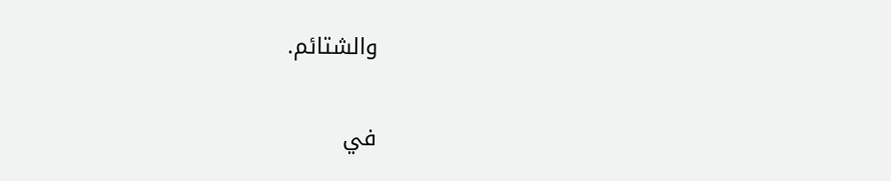والشتائم.

في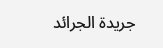جريدة الجرائد